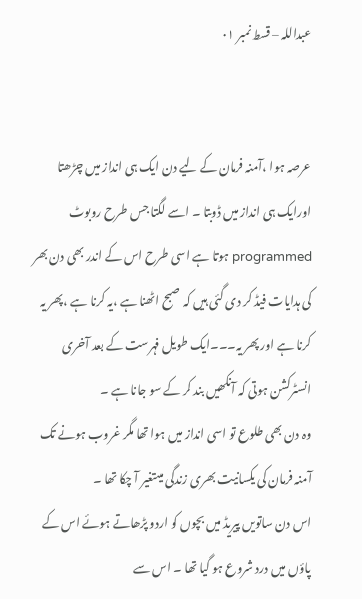عبداللہ – قسط نمبر ۰۱


عرصہ ہوا ،آمنہ فرمان کے لیے دن ایک ہی انداز میں چڑھتا اورایک ہی انداز میں ڈوبتا ۔ اسے لگتا جس طرح روبوٹ programmed ہوتا ہے اسی طرح اس کے اندر بھی دن بھر کی ہدایات فیڈ کر دی گئی ہیں کہ صبح اٹھنا ہے ،یہ کرنا ہے ،پھر یہ کرنا ہے اور پھر یہ۔۔۔ایک طویل فہرست کے بعد آخری انسٹرکشن ہوتی کہ آنکھیں بند کر کے سو جانا ہے ۔
وہ دن بھی طلوع تو اسی انداز میں ہوا تھا مگر غروب ہونے تک آمنہ فرمان کی یکسانیت بھری زندگی میںتغیر آ چکا تھا ۔
اس دن ساتویں پیریڈ میں بچوں کو اردو پڑھاتے ہوئے اس کے پاؤں میں درد شروع ہو گیا تھا ۔ اس سے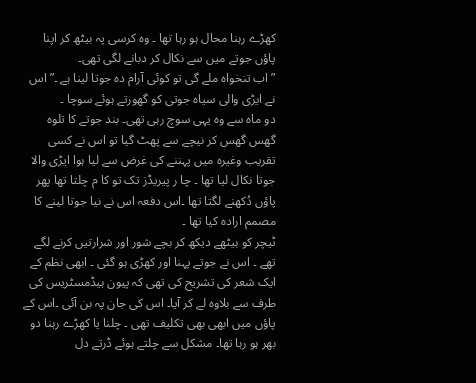کھڑے رہنا محال ہو رہا تھا ۔ وہ کرسی پہ بیٹھ کر اپنا پاؤں جوتے میں سے نکال کر دبانے لگی تھی۔
” اب تنخواہ ملے گی تو کوئی آرام دہ جوتا لینا ہے ۔” اس نے ایڑی والی سیاہ جوتی کو گھورتے ہوئے سوچا ۔
دو ماہ سے وہ یہی سوچ رہی تھی۔ بند جوتے کا تلوہ گھس گھس کر نیچے سے پھٹ گیا تو اس نے کسی تقریب وغیرہ میں پہننے کی غرض سے لیا ہوا ایڑی والا جوتا نکال لیا تھا ۔ چا ر پیریڈز تک تو کا م چلتا تھا پھر پاؤں دُکھنے لگتا تھا ۔اس دفعہ اس نے نیا جوتا لینے کا مصمم ارادہ کیا تھا ۔
ٹیچر کو بیٹھے دیکھ کر بچے شور اور شرارتیں کرنے لگے تھے ۔ اس نے جوتے پہنا اور کھڑی ہو گئی ۔ ابھی نظم کے ایک شعر کی تشریح کی تھی کہ پیون ہیڈمسٹریس کی طرف سے بلاوہ لے کر آیا۔ اس کی جان پہ بن آئی ۔اس کے پاؤں میں ابھی بھی تکلیف تھی ۔ چلنا یا کھڑے رہنا دو بھر ہو رہا تھا۔ مشکل سے چلتے ہوئے ڈرتے دل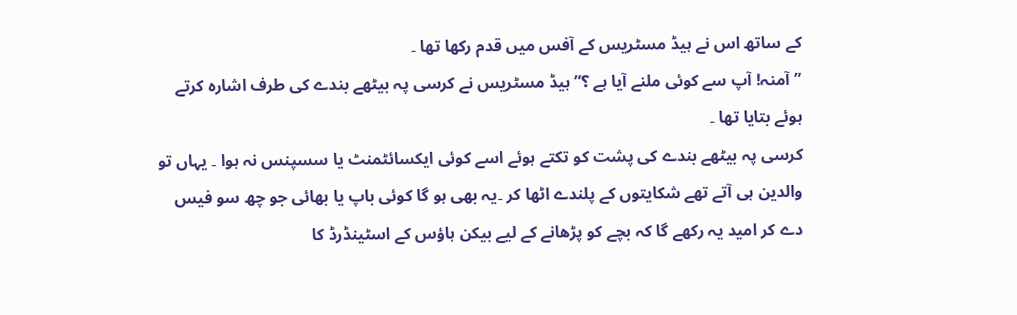کے ساتھ اس نے ہیڈ مسٹریس کے آفس میں قدم رکھا تھا ۔
”آمنہ! آپ سے کوئی ملنے آیا ہے ؟” ہیڈ مسٹریس نے کرسی پہ بیٹھے بندے کی طرف اشارہ کرتے ہوئے بتایا تھا ۔
کرسی پہ بیٹھے بندے کی پشت کو تکتے ہوئے اسے کوئی ایکسائٹمنٹ یا سسپنس نہ ہوا ۔ یہاں تو والدین ہی آتے تھے شکایتوں کے پلندے اٹھا کر ۔یہ بھی ہو گا کوئی باپ یا بھائی جو چھ سو فیس دے کر امید یہ رکھے گا کہ بچے کو پڑھانے کے لیے بیکن ہاؤس کے اسٹینڈرڈ کا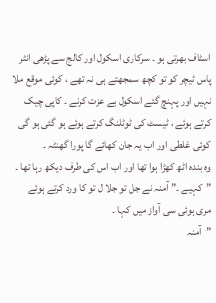اسٹاف بھرتی ہو ۔ سرکاری اسکول اور کالج سے پڑھی انٹر پاس ٹیچر کو تو کچھ سمجھتے ہی نہ تھے ، کوئی موقع ملا نہیں اور پہنچ گئے اسکول بے عزت کرنے ۔ کاپی چیک کرتے ہوئے ، ٹیسٹ کی ٹوٹلنگ کرتے ہوئے ہو گئی ہو گی کوئی غلطی اور اب یہ جان کھائے گا پورا گھنٹہ ۔
وہ بندہ اٹھ کھڑا ہوا تھا اور اب اس کی طرف دیکھ رہا تھا ۔
”کہیے ۔” آمنہ نے جل تو جلا ل تو کا ورد کرتے ہوئے مری ہوئی سی آواز میں کہا ۔
”آمنہ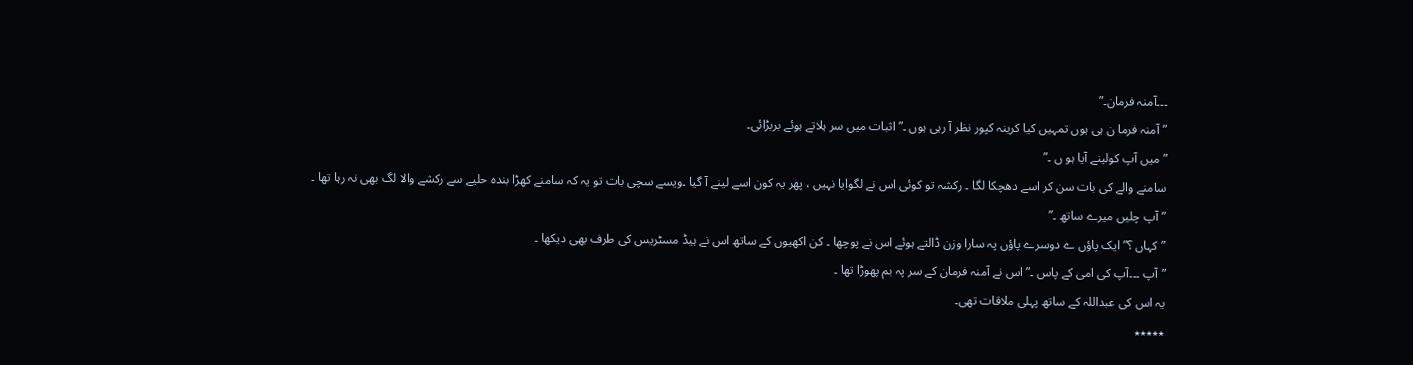۔۔۔آمنہ فرمان۔”
” آمنہ فرما ن ہی ہوں تمہیں کیا کرینہ کپور نظر آ رہی ہوں ۔” اثبات میں سر ہلاتے ہوئے بربڑائی۔
”میں آپ کولینے آیا ہو ں ۔”
سامنے والے کی بات سن کر اسے دھچکا لگا ۔ رکشہ تو کوئی اس نے لگوایا نہیں ، پھر یہ کون اسے لینے آ گیا ۔ویسے سچی بات تو یہ کہ سامنے کھڑا بندہ حلیے سے رکشے والا لگ بھی نہ رہا تھا ۔
”آپ چلیں میرے ساتھ ۔”
”کہاں ؟” ایک پاؤں ے دوسرے پاؤں پہ سارا وزن ڈالتے ہوئے اس نے پوچھا ۔ کن اکھیوں کے ساتھ اس نے ہیڈ مسٹریس کی طرف بھی دیکھا ۔
”آپ ۔۔۔آپ کی امی کے پاس ۔”اس نے آمنہ فرمان کے سر پہ بم پھوڑا تھا ۔
یہ اس کی عبداللہ کے ساتھ پہلی ملاقات تھی۔
٭٭٭٭٭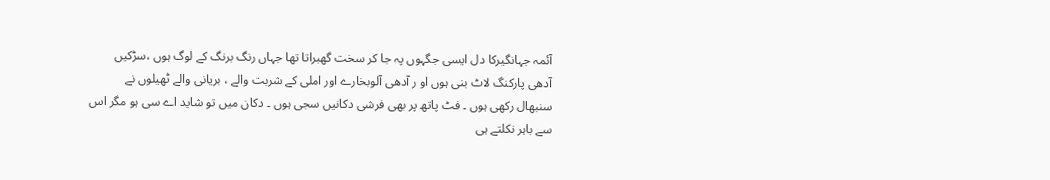آئمہ جہانگیرکا دل ایسی جگہوں پہ جا کر سخت گھبراتا تھا جہاں رنگ برنگ کے لوگ ہوں ،سڑکیں آدھی پارکنگ لاٹ بنی ہوں او ر آدھی آلوبخارے اور املی کے شربت والے ، بریانی والے ٹھیلوں نے سنبھال رکھی ہوں ۔ فٹ پاتھ پر بھی فرشی دکانیں سجی ہوں ۔ دکان میں تو شاید اے سی ہو مگر اس سے باہر نکلتے ہی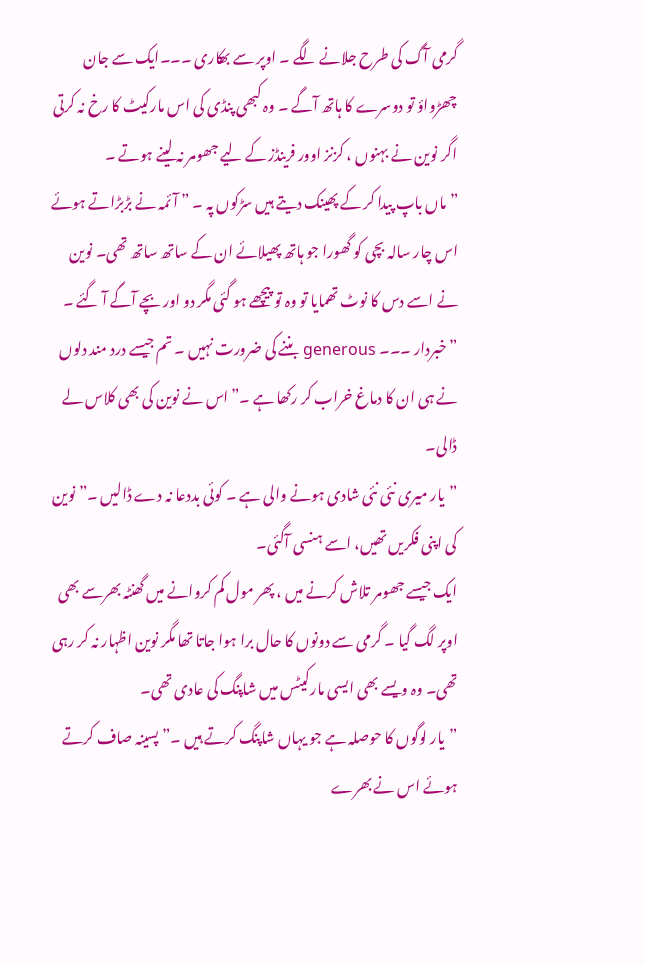گرمی آگ کی طرح جلانے لگے ۔ اوپر سے بھکاری ۔۔۔ایک سے جان چھڑواؤ تو دوسرے کا ہاتھ آگے ۔ وہ کبھی پنڈی کی اس مارکیٹ کا رخ نہ کرتی اگر نوین نے بہنوں ، کزنز اوور فرینڈز کے لیے جھومر نہ لینے ہوتے ۔
”ماں باپ پیدا کر کے پھینک دیتے ہیں سڑکوں پہ ۔ ” آئمہ نے بڑبڑاتے ہوئے اس چار سالہ بچی کو گھورا جو ہاتھ پھیلائے ان کے ساتھ ساتھ تھی۔ نوین نے اسے دس کا نوٹ تھمایا تو وہ تو پیچھے ہو گئی مگر دو اور بچے آگے آ گئے ۔
”خبردار ۔۔۔ generous بننے کی ضرورت نہیں ۔ تم جیسے درد مند دلوں نے ہی ان کا دماغ خراب کر رکھا ہے ۔”اس نے نوین کی بھی کلاس لے ڈالی۔
”یار میری نئی نئی شادی ہونے والی ہے ۔ کوئی بددعا نہ دے ڈالیں ۔” نوین کی اپنی فکریں تھیں، اسے ہنسی آگئی۔
ایک جیسے جھومر تلاش کرنے میں ، پھر مول کم کروانے میں گھنٹہ بھرسے بھی اوپر لگ گیا ۔ گرمی سے دونوں کا حال برا ہوا جاتا تھا مگر نوین اظہار نہ کر رہی تھی۔ وہ ویسے بھی ایسی مارکیٹس میں شاپنگ کی عادی تھی۔
”یار لوگوں کا حوصلہ ہے جو یہاں شاپنگ کرتے ہیں ۔” پسینہ صاف کرتے ہوئے اس نے بھرے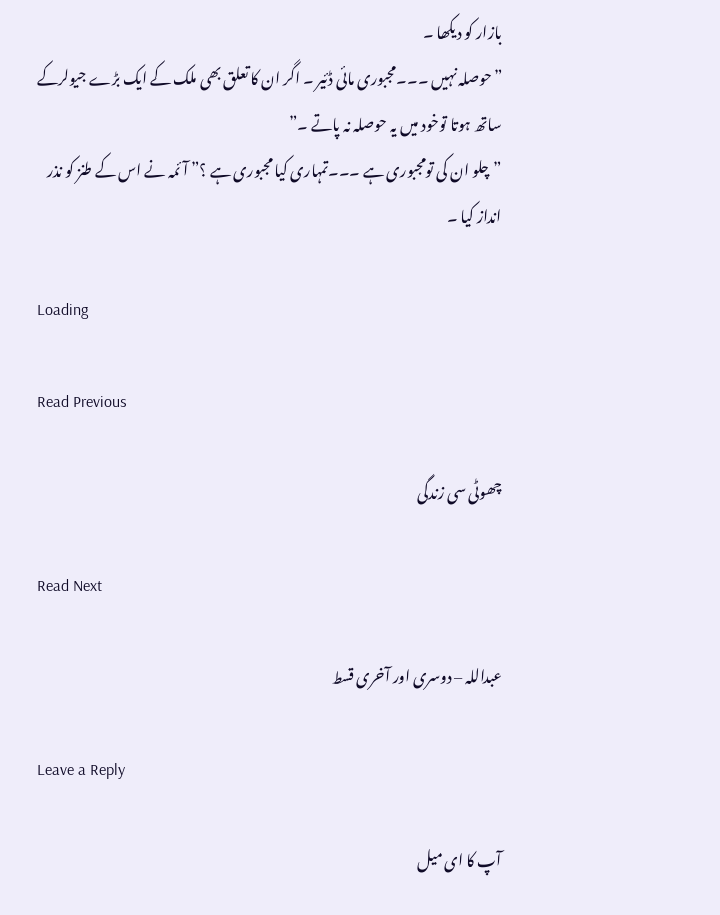بازار کو دیکھا ۔
”حوصلہ نہیں ۔۔۔مجبوری مائی ڈئیر ۔ اگر ان کا تعلق بھی ملک کے ایک بڑے جیولرکے ساتھ ہوتا توخود میں یہ حوصلہ نہ پاتے ۔”
”چلو ان کی تومجبوری ہے ۔۔۔تمہاری کیا مجبوری ہے ؟” آئمہ نے اس کے طنز کو نذر انداز کیا ۔

Loading

Read Previous

چھوٹی سی زندگی

Read Next

عبداللہ – دوسری اور آخری قسط

Leave a Reply

آپ کا ای میل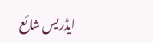ایڈریس شائع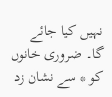نہیں کیا جائے گا۔ ضروری خانوں کو * سے نشان زد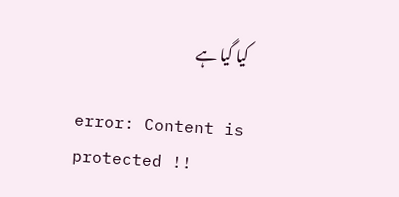کیا گیا ہے

error: Content is protected !!